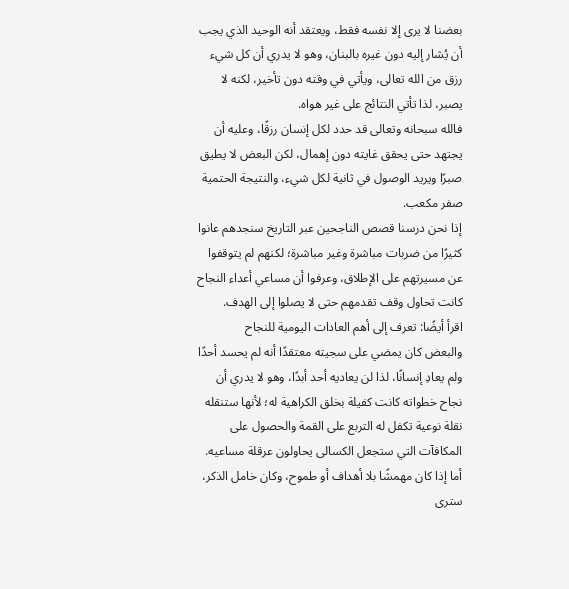بعضنا لا يرى إلا نفسه فقط، ويعتقد أنه الوحيد الذي يجب أن يُشار إليه دون غيره بالبنان، وهو لا يدري أن كل شيء رزق من الله تعالى، ويأتي في وقته دون تأخير، لكنه لا يصبر، لذا تأتي النتائج على غير هواه.
فالله سبحانه وتعالى قد حدد لكل إنسان رزقًا، وعليه أن يجتهد حتى يحقق غايته دون إهمال، لكن البعض لا يطيق صبرًا ويريد الوصول في ثانية لكل شيء، والنتيجة الحتمية صفر مكعب.
إذا نحن درسنا قصص الناجحين عبر التاريخ سنجدهم عانوا كثيرًا من ضربات مباشرة وغير مباشرة؛ لكنهم لم يتوقفوا عن مسيرتهم على الإطلاق، وعرفوا أن مساعي أعداء النجاح كانت تحاول وقف تقدمهم حتى لا يصلوا إلى الهدف.
اقرأ أيضًا: تعرف إلى أهم العادات اليومية للنجاح
والبعض كان يمضي على سجيته معتقدًا أنه لم يحسد أحدًا ولم يعادِ إنسانًا، لذا لن يعاديه أحد أبدًا، وهو لا يدري أن نجاح خطواته كانت كفيلة بخلق الكراهية له؛ لأنها ستنقله نقلة نوعية تكفل له التربع على القمة والحصول على المكافآت التي ستجعل الكسالى يحاولون عرقلة مساعيه.
أما إذا كان مهمشًا بلا أهداف أو طموح، وكان خامل الذكر، سترى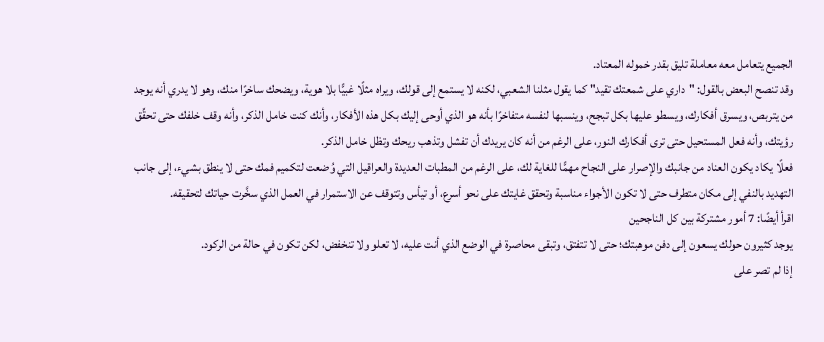الجميع يتعامل معه معاملة تليق بقدر خموله المعتاد.
وقد تنصح البعض بالقول: "داري على شمعتك تقيد" كما يقول مثلنا الشعبي، لكنه لا يستمع إلى قولك، ويراه مثلًا غبيًّا بلا هوية، ويضحك ساخرًا منك، وهو لا يدري أنه يوجد من يتربص، ويسرق أفكارك، ويسطو عليها بكل تبجح، وينسبها لنفسه متفاخرًا بأنه هو الذي أوحى إليك بكل هذه الأفكار، وأنك كنت خامل الذكر، وأنه وقف خلفك حتى تحقِّق رؤيتك، وأنه فعل المستحيل حتى ترى أفكارك النور، على الرغم من أنه كان يريدك أن تفشل وتذهب ريحك وتظل خامل الذكر.
فعلًا يكاد يكون العناد من جانبك والإصرار على النجاح مهمًّا للغاية لك، على الرغم من المطبات العديدة والعراقيل التي وُضعت لتكميم فمك حتى لا ينطق بشيء، إلى جانب التهديد بالنفي إلى مكان متطرف حتى لا تكون الأجواء مناسبة وتحقق غايتك على نحو أسرع، أو تيأس وتتوقف عن الاستمرار في العمل الذي سخَّرت حياتك لتحقيقه.
اقرأ أيضًا: 7 أمور مشتركة بين كل الناجحين
يوجد كثيرون حولك يسعون إلى دفن موهبتك؛ حتى لا تتفتق، وتبقى محاصرة في الوضع الذي أنت عليه، لا تعلو ولا تنخفض، لكن تكون في حالة من الركود.
إذا لم تصر على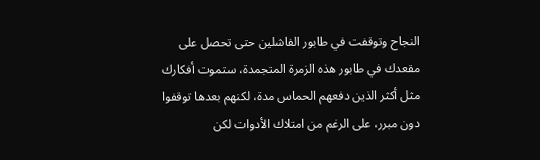النجاح وتوقفت في طابور الفاشلين حتى تحصل على مقعدك في طابور هذه الزمرة المتجمدة، ستموت أفكارك مثل أكثر الذين دفعهم الحماس مدة، لكنهم بعدها توقفوا دون مبرر، على الرغم من امتلاك الأدوات لكن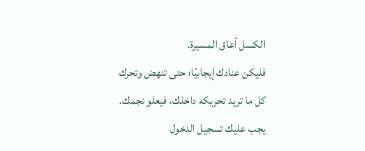الكسل أعاق المسيرة.
فليكن عنادك إيجابيًا؛ حتى تنهض وتحرك كل ما تريد تحريكه داخلك، فيعلو نجمك.
يجب عليك تسجيل الدخول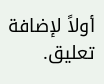أولاً لإضافة تعليق.